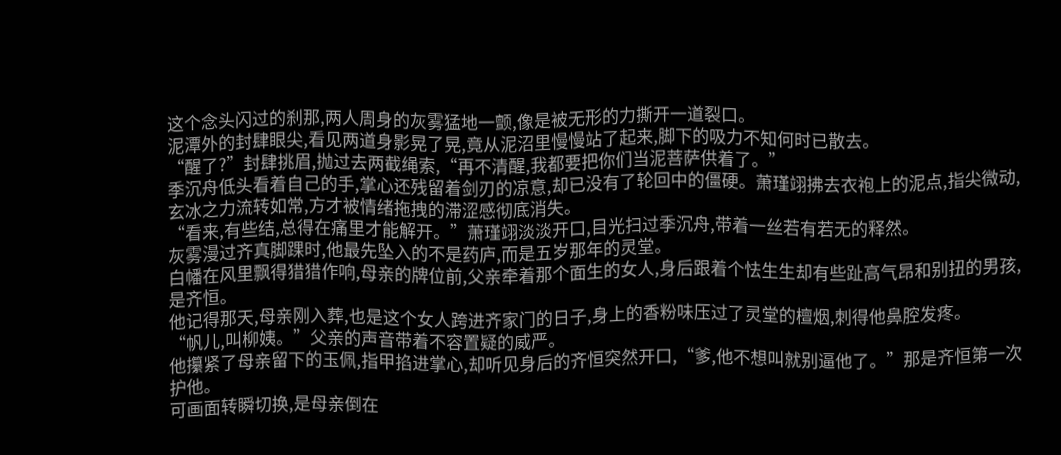这个念头闪过的刹那,两人周身的灰雾猛地一颤,像是被无形的力撕开一道裂口。
泥潭外的封肆眼尖,看见两道身影晃了晃,竟从泥沼里慢慢站了起来,脚下的吸力不知何时已散去。
“醒了?”封肆挑眉,抛过去两截绳索,“再不清醒,我都要把你们当泥菩萨供着了。”
季沉舟低头看着自己的手,掌心还残留着剑刃的凉意,却已没有了轮回中的僵硬。萧瑾翊拂去衣袍上的泥点,指尖微动,玄冰之力流转如常,方才被情绪拖拽的滞涩感彻底消失。
“看来,有些结,总得在痛里才能解开。”萧瑾翊淡淡开口,目光扫过季沉舟,带着一丝若有若无的释然。
灰雾漫过齐真脚踝时,他最先坠入的不是药庐,而是五岁那年的灵堂。
白幡在风里飘得猎猎作响,母亲的牌位前,父亲牵着那个面生的女人,身后跟着个怯生生却有些趾高气昂和别扭的男孩,是齐恒。
他记得那天,母亲刚入葬,也是这个女人跨进齐家门的日子,身上的香粉味压过了灵堂的檀烟,刺得他鼻腔发疼。
“帆儿,叫柳姨。”父亲的声音带着不容置疑的威严。
他攥紧了母亲留下的玉佩,指甲掐进掌心,却听见身后的齐恒突然开口,“爹,他不想叫就别逼他了。”那是齐恒第一次护他。
可画面转瞬切换,是母亲倒在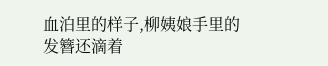血泊里的样子,柳姨娘手里的发簪还滴着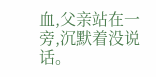血,父亲站在一旁,沉默着没说话。